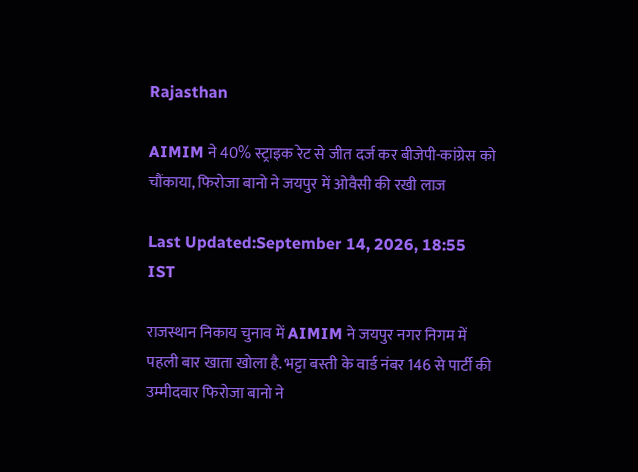Rajasthan

AIMIM ने 40% स्ट्राइक रेट से जीत दर्ज कर बीजेपी-कांग्रेस को चौंकाया, फिरोजा बानो ने जयपुर में ओवैसी की रखी लाज

Last Updated:September 14, 2026, 18:55 IST

राजस्थान निकाय चुनाव में AIMIM ने जयपुर नगर निगम में पहली बार खाता खोला है. भट्टा बस्ती के वार्ड नंबर 146 से पार्टी की उम्मीदवार फिरोजा बानो ने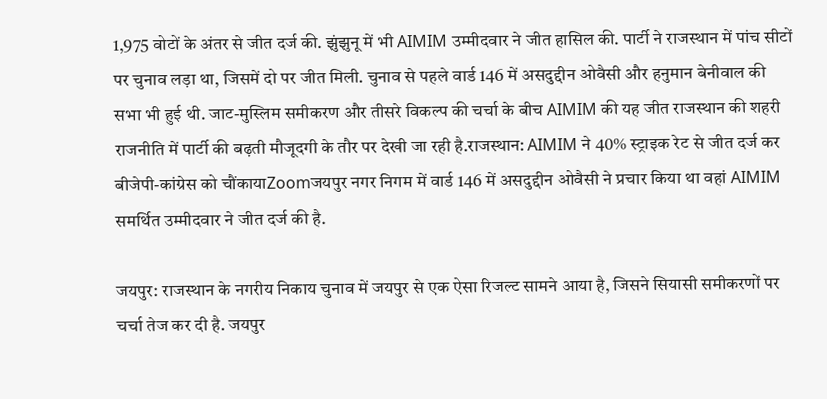1,975 वोटों के अंतर से जीत दर्ज की. झुंझुनू में भी AIMIM उम्मीदवार ने जीत हासिल की. पार्टी ने राजस्थान में पांच सीटों पर चुनाव लड़ा था, जिसमें दो पर जीत मिली. चुनाव से पहले वार्ड 146 में असदुद्दीन ओवैसी और हनुमान बेनीवाल की सभा भी हुई थी. जाट-मुस्लिम समीकरण और तीसरे विकल्प की चर्चा के बीच AIMIM की यह जीत राजस्थान की शहरी राजनीति में पार्टी की बढ़ती मौजूदगी के तौर पर देखी जा रही है.राजस्थान: AIMIM ने 40% स्ट्राइक रेट से जीत दर्ज कर बीजेपी-कांग्रेस को चौंकायाZoomजयपुर नगर निगम में वार्ड 146 में असदुद्दीन ओवैसी ने प्रचार किया था वहां AIMIM समर्थित उम्मीदवार ने जीत दर्ज की है.

जयपुर: राजस्थान के नगरीय निकाय चुनाव में जयपुर से एक ऐसा रिजल्ट सामने आया है, जिसने सियासी समीकरणों पर चर्चा तेज कर दी है. जयपुर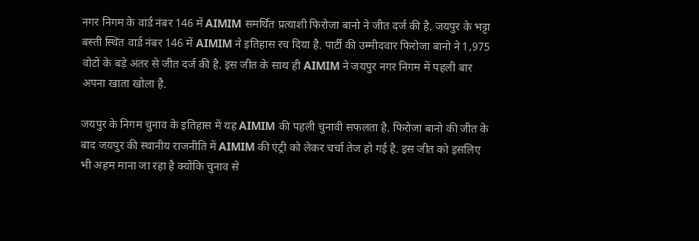नगर निगम के वार्ड नंबर 146 में AIMIM समर्थित प्रत्याशी फिरोजा बानो ने जीत दर्ज की है. जयपुर के भट्टा बस्ती स्थित वार्ड नंबर 146 में AIMIM ने इतिहास रच दिया है. पार्टी की उम्मीदवार फिरोजा बानो ने 1,975 वोटों के बड़े अंतर से जीत दर्ज की है. इस जीत के साथ ही AIMIM ने जयपुर नगर निगम में पहली बार अपना खाता खोला है.

जयपुर के निगम चुनाव के इतिहास में यह AIMIM की पहली चुनावी सफलता है. फिरोजा बानो की जीत के बाद जयपुर की स्थानीय राजनीति में AIMIM की एंट्री को लेकर चर्चा तेज हो गई है. इस जीत को इसलिए भी अहम माना जा रहा है क्योंकि चुनाव से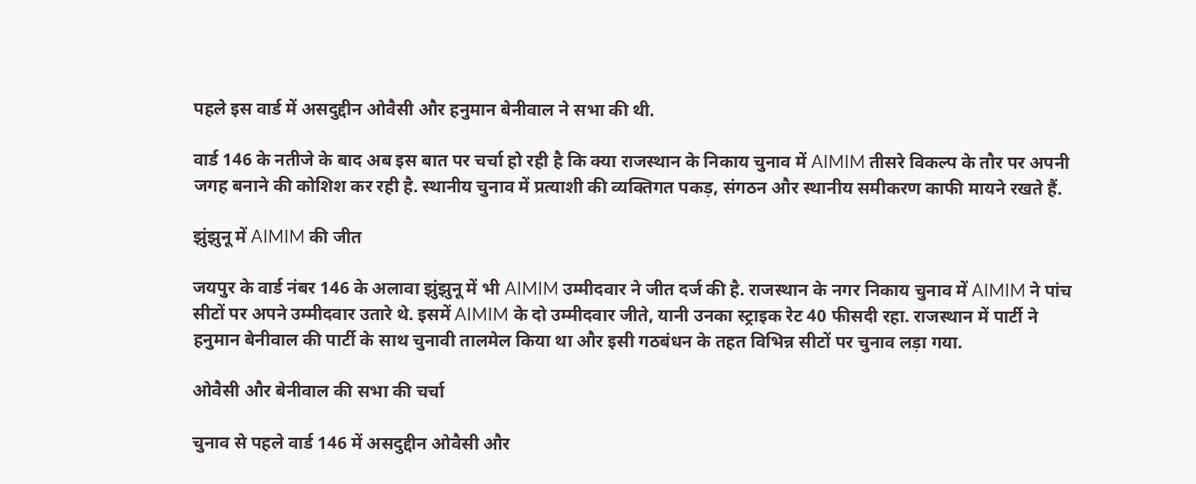पहले इस वार्ड में असदुद्दीन ओवैसी और हनुमान बेनीवाल ने सभा की थी.

वार्ड 146 के नतीजे के बाद अब इस बात पर चर्चा हो रही है कि क्या राजस्थान के निकाय चुनाव में AIMIM तीसरे विकल्प के तौर पर अपनी जगह बनाने की कोशिश कर रही है. स्थानीय चुनाव में प्रत्याशी की व्यक्तिगत पकड़, संगठन और स्थानीय समीकरण काफी मायने रखते हैं.

झुंझुनू में AIMIM की जीत

जयपुर के वार्ड नंबर 146 के अलावा झुंझुनू में भी AIMIM उम्मीदवार ने जीत दर्ज की है. राजस्थान के नगर निकाय चुनाव में AIMIM ने पांच सीटों पर अपने उम्मीदवार उतारे थे. इसमें AIMIM के दो उम्मीदवार जीते, यानी उनका स्ट्राइक रेट 40 फीसदी रहा. राजस्थान में पार्टी ने हनुमान बेनीवाल की पार्टी के साथ चुनावी तालमेल किया था और इसी गठबंधन के तहत विभिन्न सीटों पर चुनाव लड़ा गया.

ओवैसी और बेनीवाल की सभा की चर्चा

चुनाव से पहले वार्ड 146 में असदुद्दीन ओवैसी और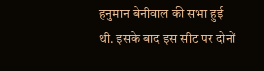हनुमान बेनीवाल की सभा हुई थी. इसके बाद इस सीट पर दोनों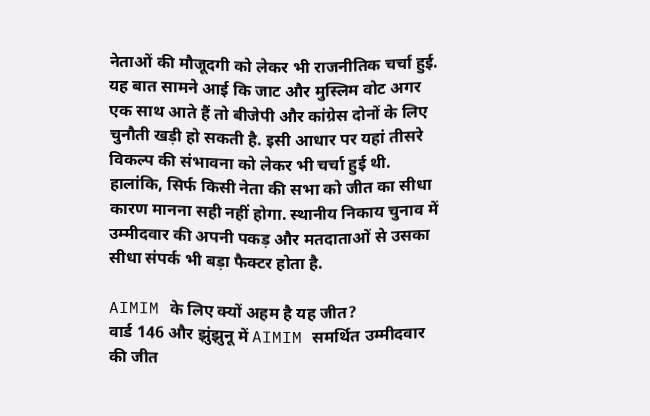नेताओं की मौजूदगी को लेकर भी राजनीतिक चर्चा हुई. यह बात सामने आई कि जाट और मुस्लिम वोट अगर एक साथ आते हैं तो बीजेपी और कांग्रेस दोनों के लिए चुनौती खड़ी हो सकती है. इसी आधार पर यहां तीसरे विकल्प की संभावना को लेकर भी चर्चा हुई थी. हालांकि, सिर्फ किसी नेता की सभा को जीत का सीधा कारण मानना सही नहीं होगा. स्थानीय निकाय चुनाव में उम्मीदवार की अपनी पकड़ और मतदाताओं से उसका सीधा संपर्क भी बड़ा फैक्टर होता है.

AIMIM के लिए क्यों अहम है यह जीत?
वार्ड 146 और झुंझुनू में AIMIM समर्थित उम्मीदवार की जीत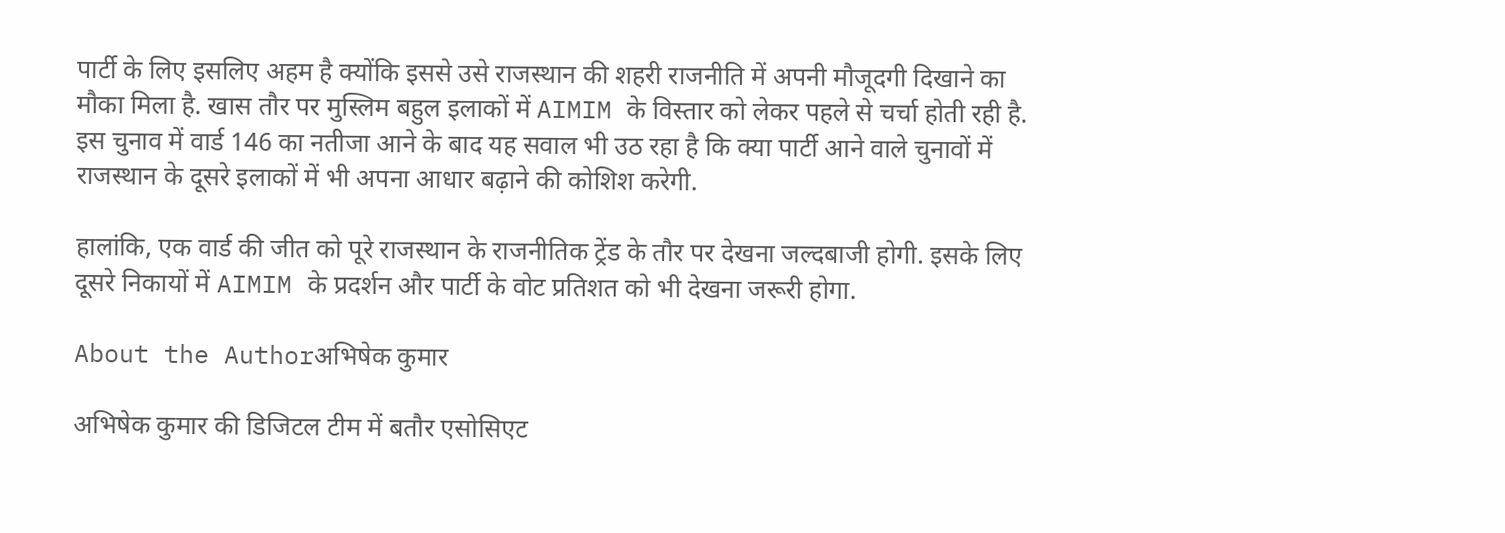पार्टी के लिए इसलिए अहम है क्योंकि इससे उसे राजस्थान की शहरी राजनीति में अपनी मौजूदगी दिखाने का मौका मिला है. खास तौर पर मुस्लिम बहुल इलाकों में AIMIM के विस्तार को लेकर पहले से चर्चा होती रही है. इस चुनाव में वार्ड 146 का नतीजा आने के बाद यह सवाल भी उठ रहा है कि क्या पार्टी आने वाले चुनावों में राजस्थान के दूसरे इलाकों में भी अपना आधार बढ़ाने की कोशिश करेगी.

हालांकि, एक वार्ड की जीत को पूरे राजस्थान के राजनीतिक ट्रेंड के तौर पर देखना जल्दबाजी होगी. इसके लिए दूसरे निकायों में AIMIM के प्रदर्शन और पार्टी के वोट प्रतिशत को भी देखना जरूरी होगा.

About the Authorअभिषेक कुमार

अभिषेक कुमार की डिजिटल टीम में बतौर एसोसिएट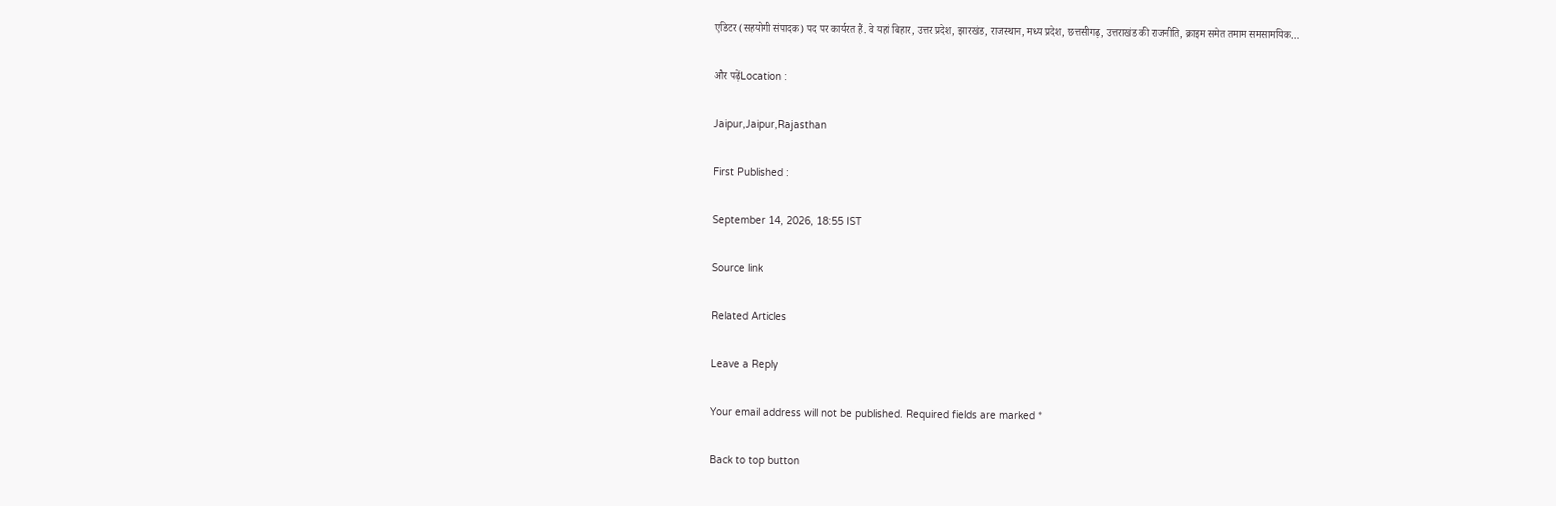एडिटर (सहयोगी संपादक) पद पर कार्यरत हैं. वे यहां बिहार, उत्तर प्रदेश, झारखंड, राजस्थान, मध्य प्रदेश, छत्तसीगढ़, उत्तराखंड की राजनीति, क्राइम समेत तमाम समसामयिक…

और पढ़ेंLocation :

Jaipur,Jaipur,Rajasthan

First Published :

September 14, 2026, 18:55 IST

Source link

Related Articles

Leave a Reply

Your email address will not be published. Required fields are marked *

Back to top button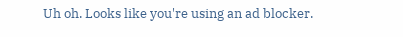Uh oh. Looks like you're using an ad blocker.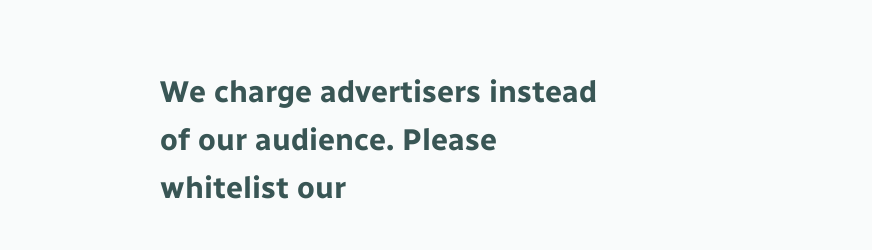We charge advertisers instead of our audience. Please whitelist our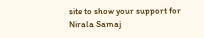site to show your support for Nirala Samaj